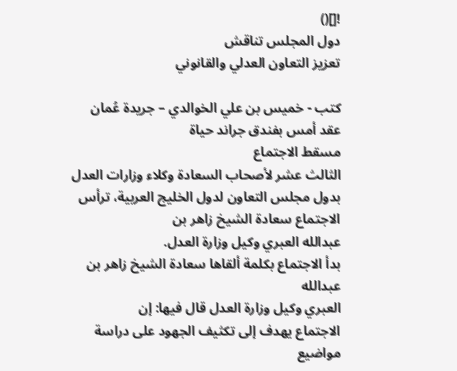![]()
دول المجلس تناقش
تعزيز التعاون العدلي والقانوني

كتب - خميس بن علي الخوالدي – جريدة عُمان
عقد أمس بفندق جراند حياة
مسقط الاجتماع
الثالث عشر لأصحاب السعادة وكلاء وزارات العدل بدول مجلس التعاون لدول الخليج العربية، ترأس الاجتماع سعادة الشيخ زاهر بن
عبدالله العبري وكيل وزارة العدل.
بدأ الاجتماع بكلمة ألقاها سعادة الشيخ زاهر بن عبدالله
العبري وكيل وزارة العدل قال فيها: إن
الاجتماع يهدف إلى تكثيف الجهود على دراسة مواضيع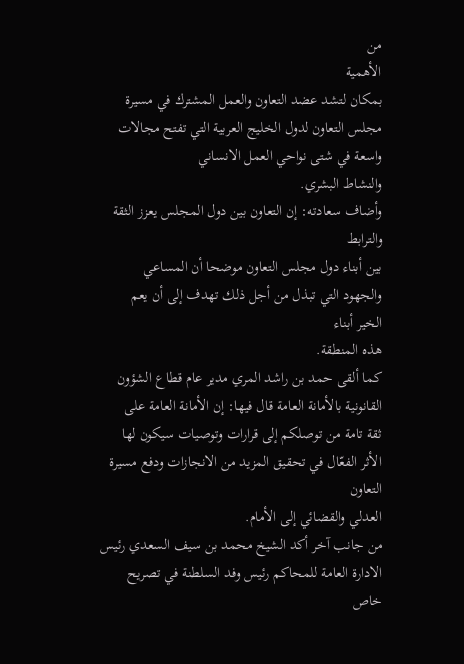من
الأهمية
بمكان لتشد عضد التعاون والعمل المشترك في مسيرة مجلس التعاون لدول الخليج العربية التي تفتح مجالات واسعة في شتى نواحي العمل الانساني
والنشاط البشري.
وأضاف سعادته: إن التعاون بين دول المجلس يعزز الثقة والترابط
بين أبناء دول مجلس التعاون موضحا أن المساعي
والجهود التي تبذل من أجل ذلك تهدف إلى أن يعم
الخير أبناء
هذه المنطقة.
كما ألقى حمد بن راشد المري مدير عام قطاع الشؤون القانونية بالأمانة العامة قال فيها: إن الأمانة العامة على
ثقة تامة من توصلكم إلى قرارات وتوصيات سيكون لها
الأثر الفعّال في تحقيق المزيد من الانجازات ودفع مسيرة
التعاون
العدلي والقضائي إلى الأمام.
من جانب آخر أكد الشيخ محمد بن سيف السعدي رئيس الادارة العامة للمحاكم رئيس وفد السلطنة في تصريح خاص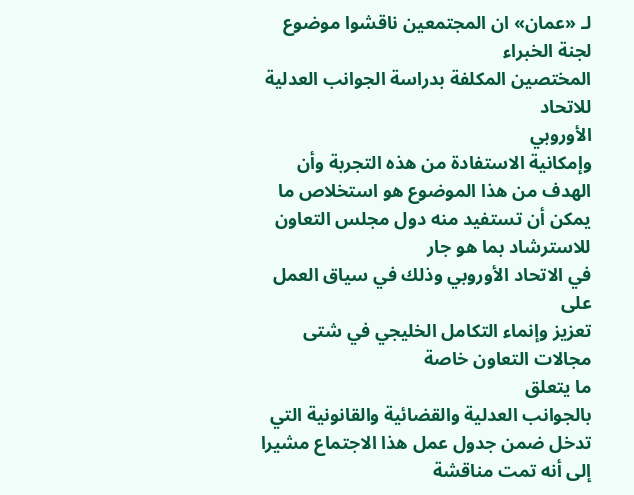لـ «عمان» ان المجتمعين ناقشوا موضوع لجنة الخبراء
المختصين المكلفة بدراسة الجوانب العدلية للاتحاد
الأوروبي
وإمكانية الاستفادة من هذه التجربة وأن الهدف من هذا الموضوع هو استخلاص ما يمكن أن تستفيد منه دول مجلس التعاون للاسترشاد بما هو جار
في الاتحاد الأوروبي وذلك في سياق العمل على
تعزيز وإنماء التكامل الخليجي في شتى مجالات التعاون خاصة
ما يتعلق
بالجوانب العدلية والقضائية والقانونية التي تدخل ضمن جدول عمل هذا الاجتماع مشيرا إلى أنه تمت مناقشة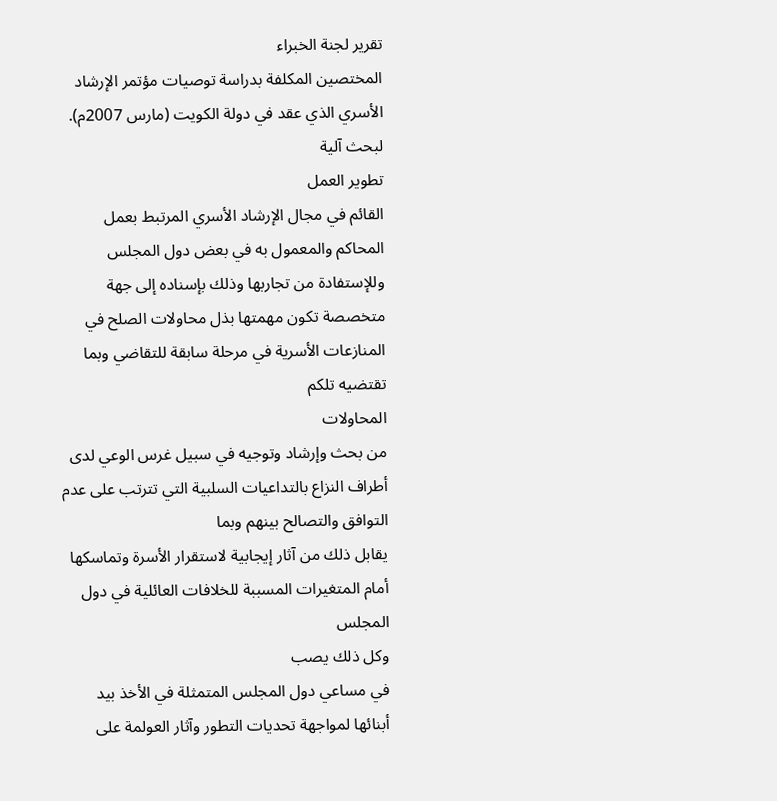تقرير لجنة الخبراء
المختصين المكلفة بدراسة توصيات مؤتمر الإرشاد
الأسري الذي عقد في دولة الكويت (مارس 2007م). لبحث آلية
تطوير العمل
القائم في مجال الإرشاد الأسري المرتبط بعمل المحاكم والمعمول به في بعض دول المجلس وللإستفادة من تجاربها وذلك بإسناده إلى جهة
متخصصة تكون مهمتها بذل محاولات الصلح في
المنازعات الأسرية في مرحلة سابقة للتقاضي وبما تقتضيه تلكم
المحاولات
من بحث وإرشاد وتوجيه في سبيل غرس الوعي لدى أطراف النزاع بالتداعيات السلبية التي تترتب على عدم التوافق والتصالح بينهم وبما
يقابل ذلك من آثار إيجابية لاستقرار الأسرة وتماسكها
أمام المتغيرات المسببة للخلافات العائلية في دول المجلس
وكل ذلك يصب
في مساعي دول المجلس المتمثلة في الأخذ بيد أبنائها لمواجهة تحديات التطور وآثار العولمة على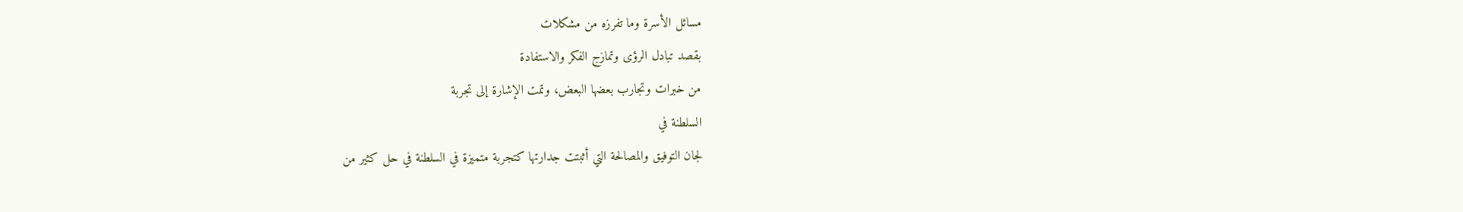مسائل الأسرة وما تفرزه من مشكلات
بقصد تبادل الرؤى وتمازج الفكر والاستفادة
من خبرات وتجارب بعضها البعض، وتمت الإشارة إلى تجربة
السلطنة في
لجان التوفيق والمصالحة التي أثبتت جدارتها كتجربة متميزة في السلطنة في حل كثير من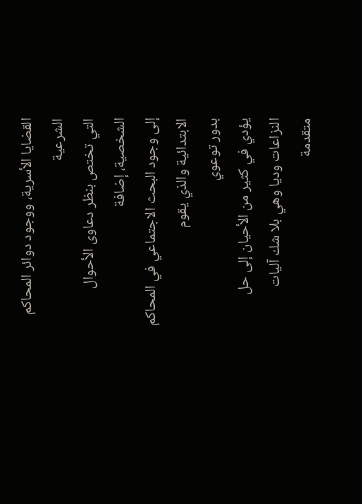القضايا الأسرية، ووجود دوائر المحاكم الشرعية
التي تختص بنظر دعاوى الأحوال الشخصية، إضافة
إلى وجود البحث الاجتماعي في المحاكم الابتدائية والذي يقوم
بدور توعوي
يؤدي في كثير من الأحيان إلى حل النزاعات وديا وهي بلا شك آليات متقدمة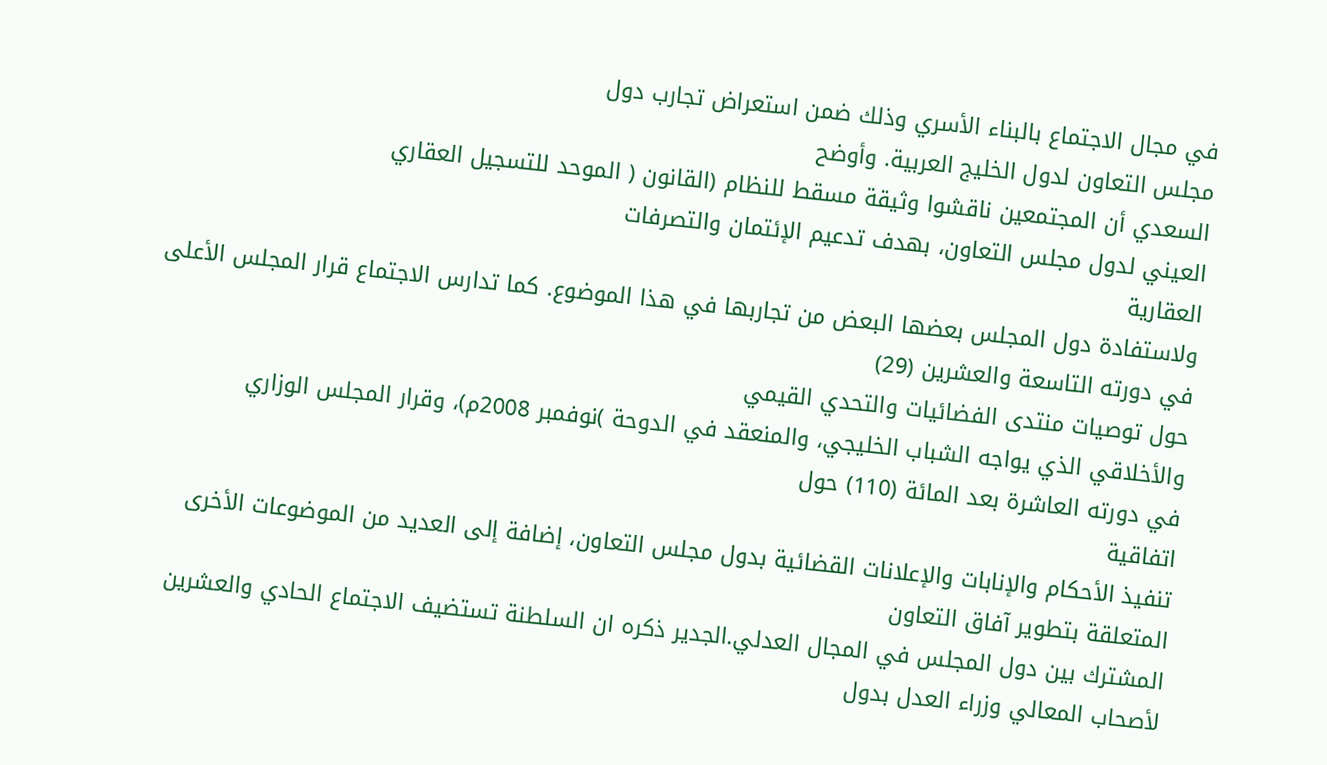في مجال الاجتماع بالبناء الأسري وذلك ضمن استعراض تجارب دول
مجلس التعاون لدول الخليج العربية. وأوضح
السعدي أن المجتمعين ناقشوا وثيقة مسقط للنظام (القانون ( الموحد للتسجيل العقاري
العيني لدول مجلس التعاون، بهدف تدعيم الإئتمان والتصرفات
العقارية
ولاستفادة دول المجلس بعضها البعض من تجاربها في هذا الموضوع. كما تدارس الاجتماع قرار المجلس الأعلى في دورته التاسعة والعشرين (29)
حول توصيات منتدى الفضائيات والتحدي القيمي
والأخلاقي الذي يواجه الشباب الخليجي، والمنعقد في الدوحة )نوفمبر 2008م)، وقرار المجلس الوزاري
في دورته العاشرة بعد المائة (110) حول
اتفاقية
تنفيذ الأحكام والإنابات والإعلانات القضائية بدول مجلس التعاون، إضافة إلى العديد من الموضوعات الأخرى المتعلقة بتطوير آفاق التعاون
المشترك بين دول المجلس في المجال العدلي.الجدير ذكره ان السلطنة تستضيف الاجتماع الحادي والعشرين لأصحاب المعالي وزراء العدل بدول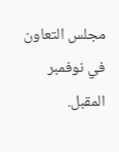مجلس التعاون في نوفمبر المقبل.